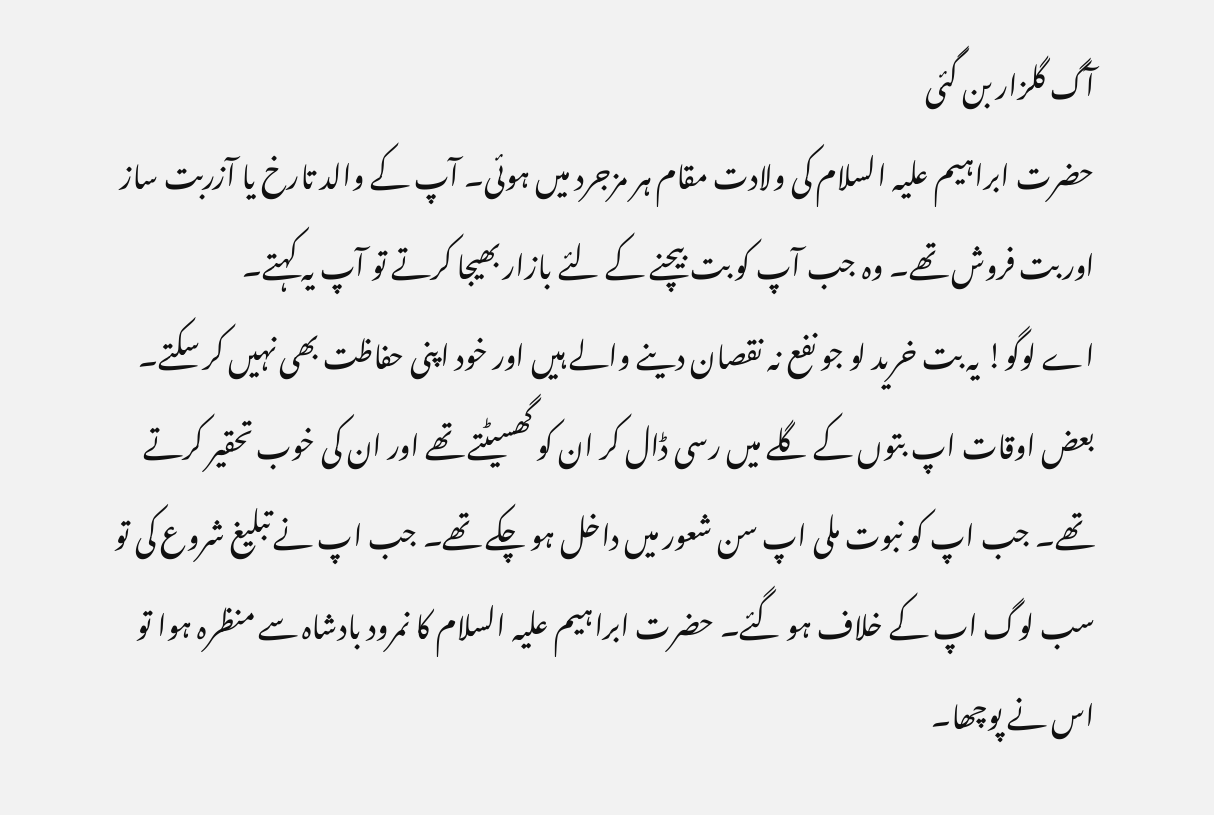آگ گلزار بن گئی
حضرت ابراہیم علیہ السلام کی ولادت مقام ہر مزجرد میں ہوئی۔ آپ کے والد تارخ یا آزربت ساز اور بت فروش تھے۔ وہ جب آپ کو بت بیچنے کے لئے بازار بھیجا کرتے تو آپ یہ کہتے۔
اے لوگو! یہ بت خرید لو جو نفع نہ نقصان دینے والے ہیں اور خود اپنی حفاظت بھی نہیں کر سکتے۔
بعض اوقات اپ بتوں کے گلے میں رسی ڈال کر ان کو گھسیٹتے تھے اور ان کی خوب تحقیر کرتے تھے۔ جب اپ کو نبوت ملی اپ سن شعور میں داخل ہو چکے تھے۔ جب اپ نے تبلیغ شروع کی تو سب لوگ اپ کے خلاف ہو گئے۔ حضرت ابراہیم علیہ السلام کا نمرود بادشاہ سے منظرہ ہوا تو اس نے پوچھا۔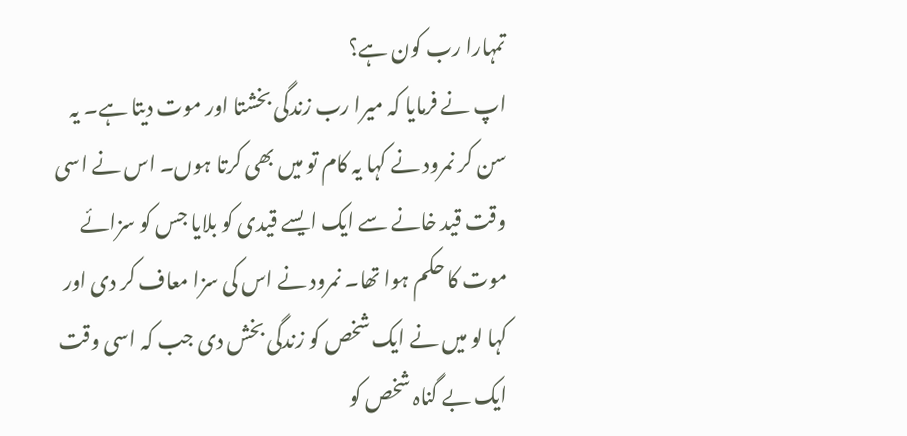تمہارا رب کون ہے؟
اپ نے فرمایا کہ میرا رب زندگی بخشتا اور موت دیتا ہے۔ یہ سن کر نمرود نے کہا یہ کام تو میں بھی کرتا ہوں۔ اس نے اسی وقت قید خانے سے ایک ایسے قیدی کو بلایا جس کو سزائے موت کا حکم ہوا تھا۔ نمرود نے اس کی سزا معاف کر دی اور کہا لو میں نے ایک شخص کو زندگی بخش دی جب کہ اسی وقت ایک بے گناہ شخص کو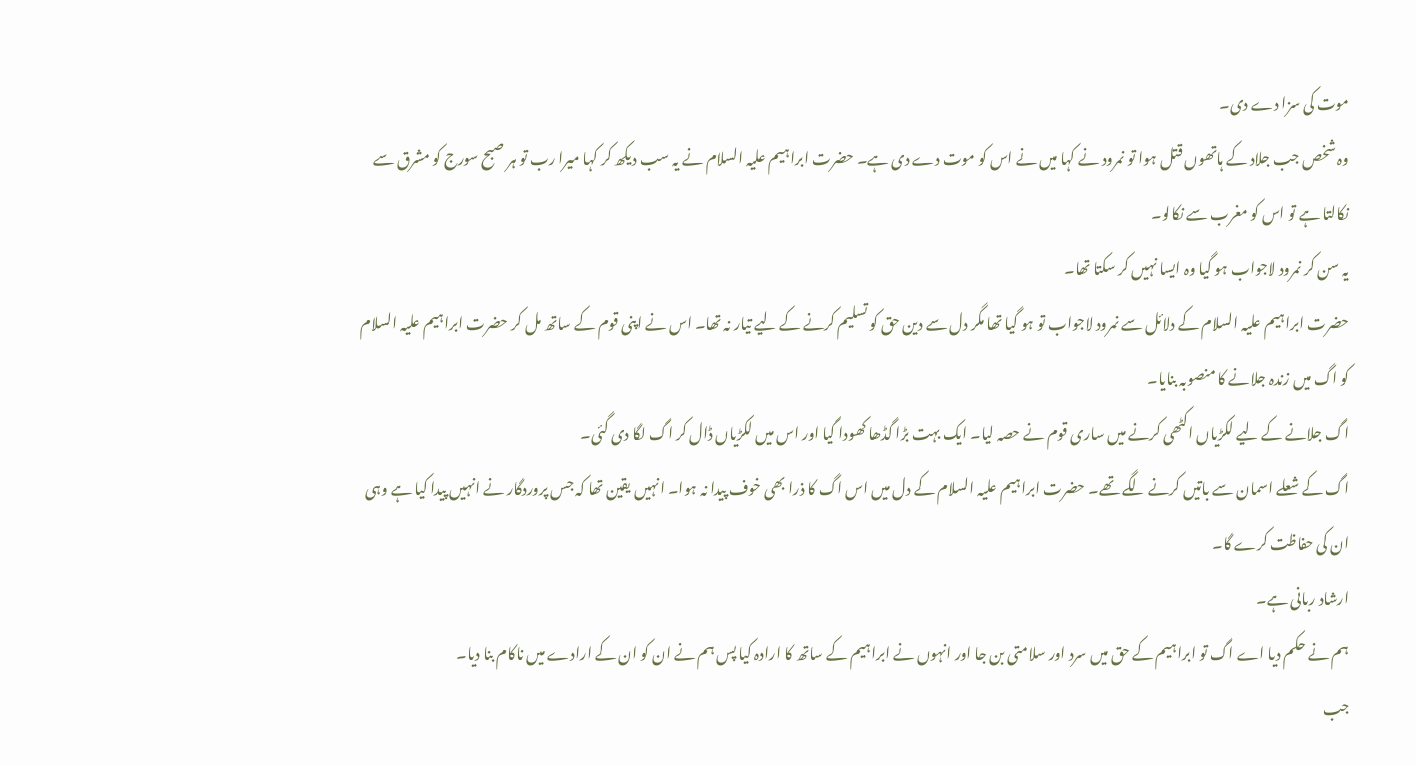موت کی سزا دے دی۔
وہ شخص جب جلاد کے ہاتھوں قتل ہوا تو نمرود نے کہا میں نے اس کو موت دے دی ہے۔ حضرت ابراہیم علیہ السلام نے یہ سب دیکھ کر کہا میرا رب تو ہر صبح سورج کو مشرق سے نکالتا ہے تو اس کو مغرب سے نکالو۔
یہ سن کر نمرود لاجواب ہو گیا وہ ایسا نہیں کر سکتا تھا۔
حضرت ابراہیم علیہ السلام کے دلائل سے نمرود لاجواب تو ہو گیا تھا مگر دل سے دین حق کو تسلیم کرنے کے لیے تیار نہ تھا۔ اس نے اپنی قوم کے ساتھ مل کر حضرت ابراہیم علیہ السلام کو اگ میں زندہ جلانے کا منصوبہ بنایا۔
اگ جلانے کے لیے لکڑیاں اکٹھی کرنے میں ساری قوم نے حصہ لیا۔ ایک بہت بڑا گڈھا کھودا گیا اور اس میں لکڑیاں ڈال کر اگ لگا دی گئی۔
اگ کے شعلے اسمان سے باتیں کرنے لگے تھے۔ حضرت ابراہیم علیہ السلام کے دل میں اس اگ کا ذرا بھی خوف پیدا نہ ہوا۔ انہیں یقین تھا کہ جس پروردگار نے انہیں پیدا کیا ہے وہی ان کی حفاظت کرے گا۔
ارشاد ربانی ہے۔
ہم نے حکم دیا اے اگ تو ابراہیم کے حق میں سرد اور سلامتی بن جا اور انہوں نے ابراہیم کے ساتھ کا ارادہ کیا پس ہم نے ان کو ان کے ارادے میں ناکام بنا دیا۔
جب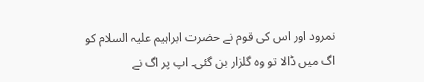نمرود اور اس کی قوم نے حضرت ابراہیم علیہ السلام کو اگ میں ڈالا تو وہ گلزار بن گئی۔ اپ پر اگ نے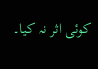کوئی اثر نہ کیا۔